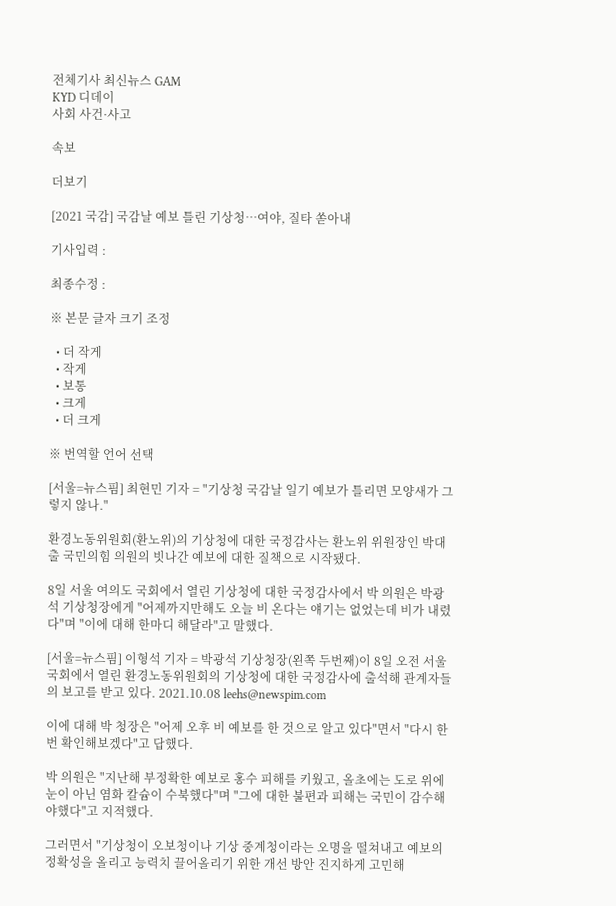전체기사 최신뉴스 GAM
KYD 디데이
사회 사건·사고

속보

더보기

[2021 국감] 국감날 예보 틀린 기상청…여야, 질타 쏟아내

기사입력 :

최종수정 :

※ 본문 글자 크기 조정

  • 더 작게
  • 작게
  • 보통
  • 크게
  • 더 크게

※ 번역할 언어 선택

[서울=뉴스핌] 최현민 기자 = "기상청 국감날 일기 예보가 틀리면 모양새가 그렇지 않나."

환경노동위원회(환노위)의 기상청에 대한 국정감사는 환노위 위원장인 박대출 국민의힘 의원의 빗나간 예보에 대한 질책으로 시작됐다.

8일 서울 여의도 국회에서 열린 기상청에 대한 국정감사에서 박 의원은 박광석 기상청장에게 "어제까지만해도 오늘 비 온다는 얘기는 없었는데 비가 내렸다"며 "이에 대해 한마디 해달라"고 말했다.

[서울=뉴스핌] 이형석 기자 = 박광석 기상청장(왼쪽 두번째)이 8일 오전 서울 국회에서 열린 환경노동위원회의 기상청에 대한 국정감사에 출석해 관계자들의 보고를 받고 있다. 2021.10.08 leehs@newspim.com

이에 대해 박 청장은 "어제 오후 비 예보를 한 것으로 알고 있다"면서 "다시 한번 확인해보겠다"고 답했다.

박 의원은 "지난해 부정확한 예보로 홍수 피해를 키웠고, 올초에는 도로 위에 눈이 아닌 염화 칼슘이 수북했다"며 "그에 대한 불편과 피해는 국민이 감수해야했다"고 지적했다.

그러면서 "기상청이 오보청이나 기상 중계청이라는 오명을 떨쳐내고 예보의 정확성을 올리고 능력치 끌어올리기 위한 개선 방안 진지하게 고민해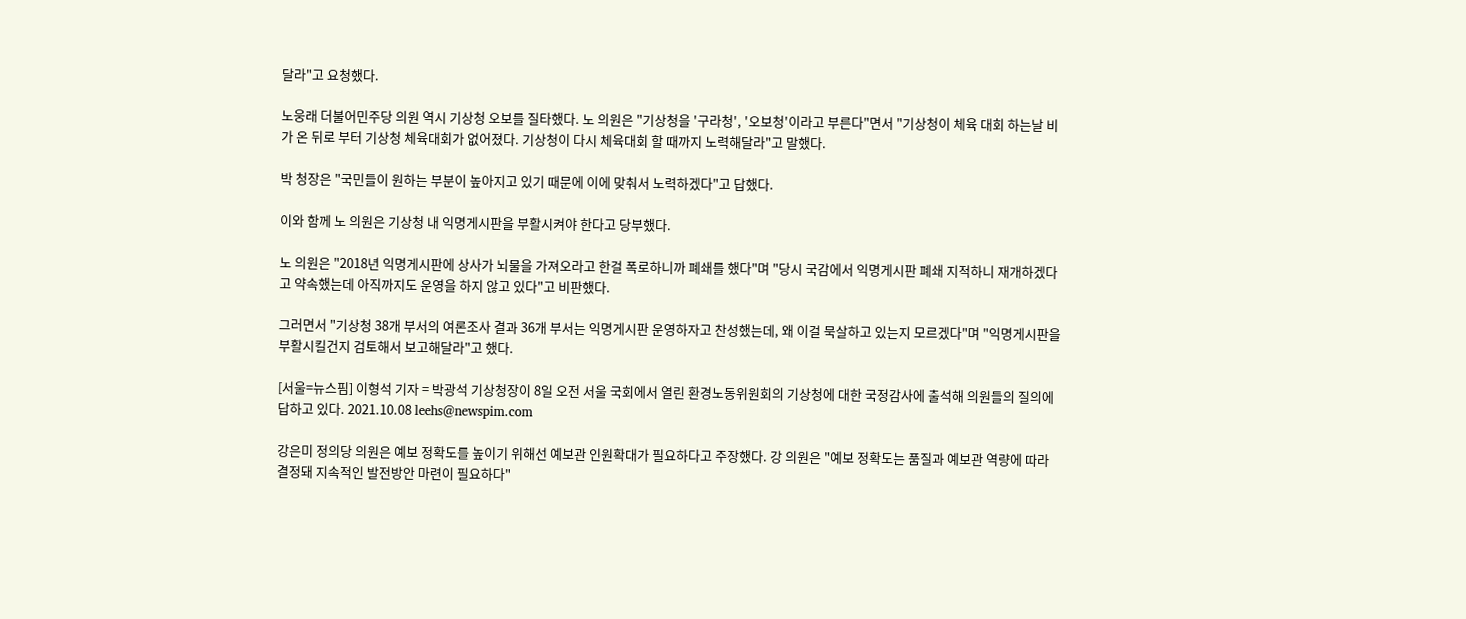달라"고 요청했다.

노웅래 더불어민주당 의원 역시 기상청 오보를 질타했다. 노 의원은 "기상청을 '구라청', '오보청'이라고 부른다"면서 "기상청이 체육 대회 하는날 비가 온 뒤로 부터 기상청 체육대회가 없어졌다. 기상청이 다시 체육대회 할 때까지 노력해달라"고 말했다.

박 청장은 "국민들이 원하는 부분이 높아지고 있기 때문에 이에 맞춰서 노력하겠다"고 답했다.

이와 함께 노 의원은 기상청 내 익명게시판을 부활시켜야 한다고 당부했다.

노 의원은 "2018년 익명게시판에 상사가 뇌물을 가져오라고 한걸 폭로하니까 폐쇄를 했다"며 "당시 국감에서 익명게시판 폐쇄 지적하니 재개하겠다고 약속했는데 아직까지도 운영을 하지 않고 있다"고 비판했다.

그러면서 "기상청 38개 부서의 여론조사 결과 36개 부서는 익명게시판 운영하자고 찬성했는데, 왜 이걸 묵살하고 있는지 모르겠다"며 "익명게시판을 부활시킬건지 검토해서 보고해달라"고 했다.

[서울=뉴스핌] 이형석 기자 = 박광석 기상청장이 8일 오전 서울 국회에서 열린 환경노동위원회의 기상청에 대한 국정감사에 출석해 의원들의 질의에 답하고 있다. 2021.10.08 leehs@newspim.com

강은미 정의당 의원은 예보 정확도를 높이기 위해선 예보관 인원확대가 필요하다고 주장했다. 강 의원은 "예보 정확도는 품질과 예보관 역량에 따라 결정돼 지속적인 발전방안 마련이 필요하다"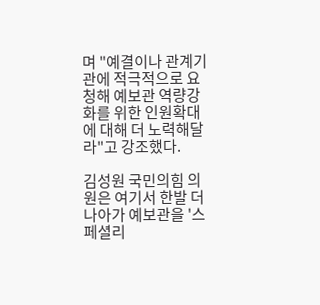며 "예결이나 관계기관에 적극적으로 요청해 예보관 역량강화를 위한 인원확대에 대해 더 노력해달라"고 강조했다.

김성원 국민의힘 의원은 여기서 한발 더 나아가 예보관을 '스페셜리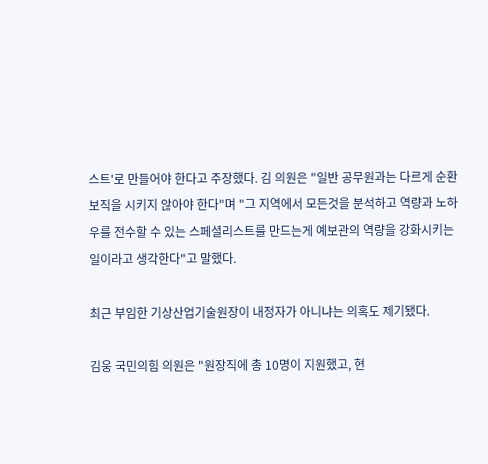스트'로 만들어야 한다고 주장했다. 김 의원은 "일반 공무원과는 다르게 순환보직을 시키지 않아야 한다"며 "그 지역에서 모든것을 분석하고 역량과 노하우를 전수할 수 있는 스페셜리스트를 만드는게 예보관의 역량을 강화시키는 일이라고 생각한다"고 말했다.

최근 부임한 기상산업기술원장이 내정자가 아니냐는 의혹도 제기됐다.

김웅 국민의힘 의원은 "원장직에 총 10명이 지원했고, 현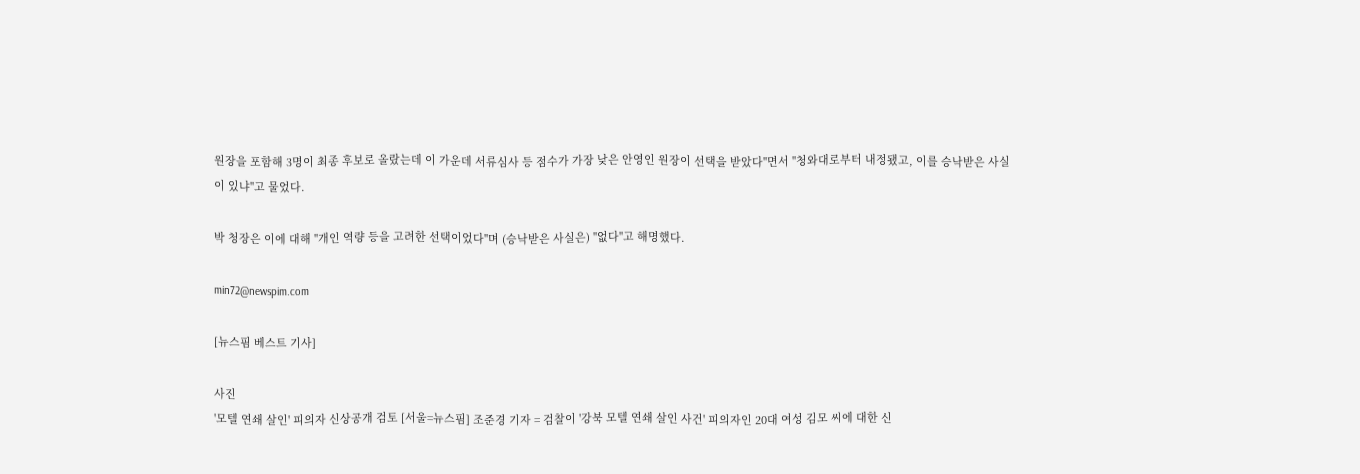원장을 포함해 3명이 최종 후보로 올랐는데 이 가운데 서류심사 등 점수가 가장 낮은 안영인 원장이 선택을 받았다"면서 "청와대로부터 내정됐고, 이를 승낙받은 사실이 있냐"고 물었다.

박 청장은 이에 대해 "개인 역량 등을 고려한 선택이었다"며 (승낙받은 사실은) "없다"고 해명했다.

min72@newspim.com

[뉴스핌 베스트 기사]

사진
'모텔 연쇄 살인' 피의자 신상공개 검토 [서울=뉴스핌] 조준경 기자 = 검찰이 '강북 모텔 연쇄 살인 사건' 피의자인 20대 여성 김모 씨에 대한 신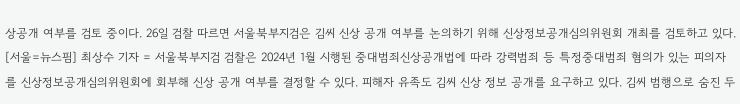상공개 여부를 검토 중이다. 26일 검찰 따르면 서울북부지검은 김씨 신상 공개 여부를 논의하기 위해 신상정보공개심의위원회 개최를 검토하고 있다. [서울=뉴스핌] 최상수 기자 = 서울북부지검 검찰은 2024년 1월 시행된 중대범죄신상공개법에 따라 강력범죄 등 특정중대범죄 혐의가 있는 피의자를 신상정보공개심의위원회에 회부해 신상 공개 여부를 결정할 수 있다. 피해자 유족도 김씨 신상 정보 공개를 요구하고 있다. 김씨 범행으로 숨진 두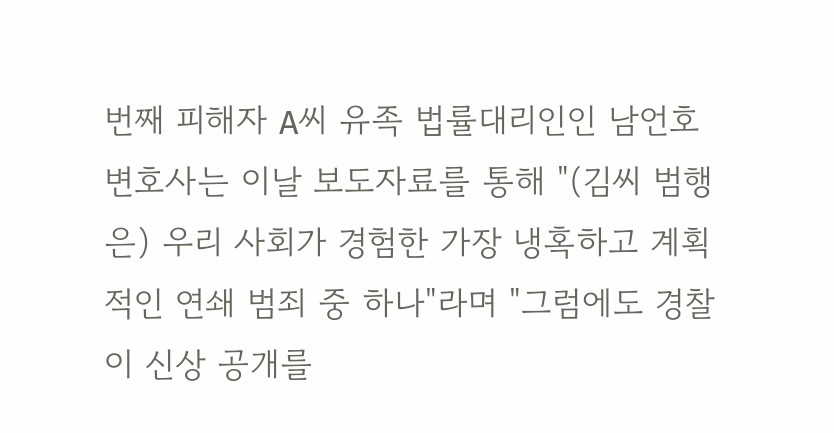번째 피해자 A씨 유족 법률대리인인 남언호 변호사는 이날 보도자료를 통해 "(김씨 범행은) 우리 사회가 경험한 가장 냉혹하고 계획적인 연쇄 범죄 중 하나"라며 "그럼에도 경찰이 신상 공개를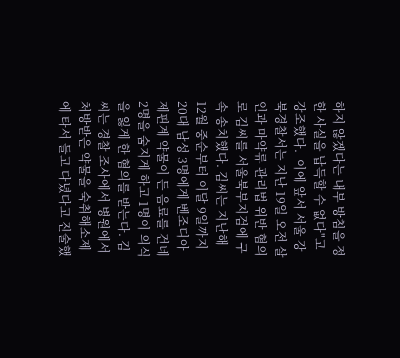하지 않겠다는 내부 방침을 정한 사실을 납득할 수 없다"고 강조했다.  이에 앞서 서울 강북경찰서는 지난 19일 오전 살인과 마약류 관리법 위반 혐의로 김씨를 서울북부지검에 구속 송치했다. 김씨는 지난해 12월 중순부터 이달 9일까지 20대 남성 3명에게 벤조디아제핀계 약물이 든 음료를 건네 2명을 숨지게 하고 1명이 의식을 잃게 한 혐의를 받는다. 김씨는 경찰 조사에서 병원에서 처방받은 약물을 숙취해소제에 타서 들고 다녔다고 진술했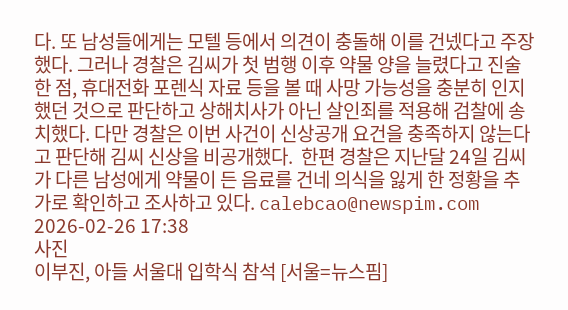다. 또 남성들에게는 모텔 등에서 의견이 충돌해 이를 건넸다고 주장했다. 그러나 경찰은 김씨가 첫 범행 이후 약물 양을 늘렸다고 진술한 점, 휴대전화 포렌식 자료 등을 볼 때 사망 가능성을 충분히 인지했던 것으로 판단하고 상해치사가 아닌 살인죄를 적용해 검찰에 송치했다. 다만 경찰은 이번 사건이 신상공개 요건을 충족하지 않는다고 판단해 김씨 신상을 비공개했다.  한편 경찰은 지난달 24일 김씨가 다른 남성에게 약물이 든 음료를 건네 의식을 잃게 한 정황을 추가로 확인하고 조사하고 있다. calebcao@newspim.com 2026-02-26 17:38
사진
이부진, 아들 서울대 입학식 참석 [서울=뉴스핌]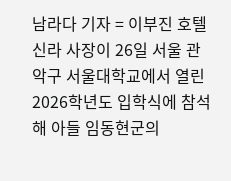남라다 기자 = 이부진 호텔신라 사장이 26일 서울 관악구 서울대학교에서 열린 2026학년도 입학식에 참석해 아들 임동현군의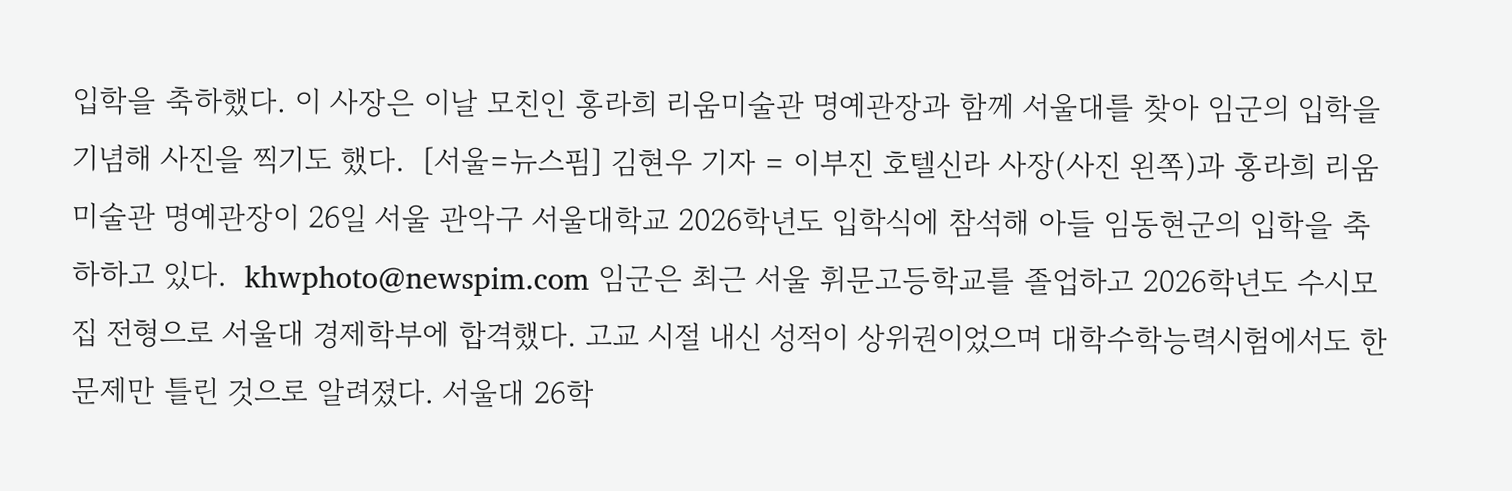입학을 축하했다. 이 사장은 이날 모친인 홍라희 리움미술관 명예관장과 함께 서울대를 찾아 임군의 입학을 기념해 사진을 찍기도 했다.  [서울=뉴스핌] 김현우 기자 = 이부진 호텔신라 사장(사진 왼쪽)과 홍라희 리움미술관 명예관장이 26일 서울 관악구 서울대학교 2026학년도 입학식에 참석해 아들 임동현군의 입학을 축하하고 있다.  khwphoto@newspim.com 임군은 최근 서울 휘문고등학교를 졸업하고 2026학년도 수시모집 전형으로 서울대 경제학부에 합격했다. 고교 시절 내신 성적이 상위권이었으며 대학수학능력시험에서도 한 문제만 틀린 것으로 알려졌다. 서울대 26학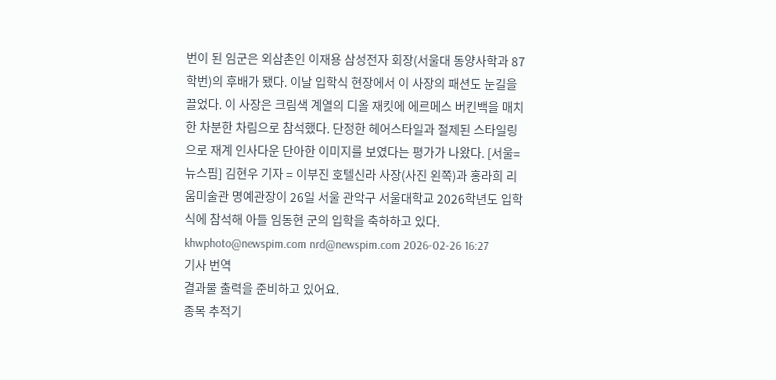번이 된 임군은 외삼촌인 이재용 삼성전자 회장(서울대 동양사학과 87학번)의 후배가 됐다. 이날 입학식 현장에서 이 사장의 패션도 눈길을 끌었다. 이 사장은 크림색 계열의 디올 재킷에 에르메스 버킨백을 매치한 차분한 차림으로 참석했다. 단정한 헤어스타일과 절제된 스타일링으로 재계 인사다운 단아한 이미지를 보였다는 평가가 나왔다. [서울=뉴스핌] 김현우 기자 = 이부진 호텔신라 사장(사진 왼쪽)과 홍라희 리움미술관 명예관장이 26일 서울 관악구 서울대학교 2026학년도 입학식에 참석해 아들 임동현 군의 입학을 축하하고 있다. khwphoto@newspim.com nrd@newspim.com 2026-02-26 16:27
기사 번역
결과물 출력을 준비하고 있어요.
종목 추적기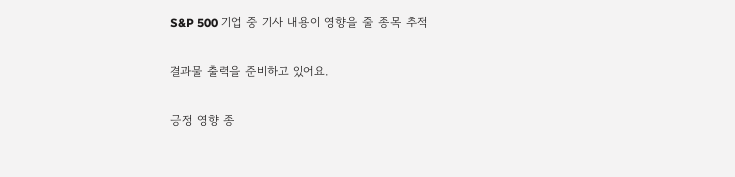S&P 500 기업 중 기사 내용이 영향을 줄 종목 추적

결과물 출력을 준비하고 있어요.

긍정 영향 종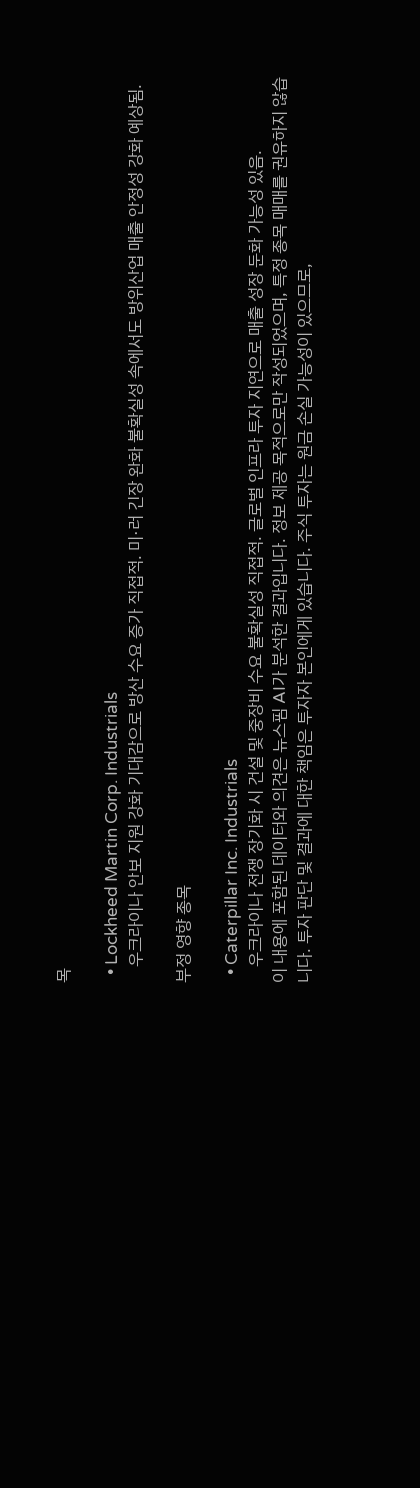목

  • Lockheed Martin Corp. Industrials
    우크라이나 안보 지원 강화 기대감으로 방산 수요 증가 직접적. 미·러 긴장 완화 불확실성 속에서도 방위산업 매출 안정성 강화 예상됨.

부정 영향 종목

  • Caterpillar Inc. Industrials
    우크라이나 전쟁 장기화 시 건설 및 중장비 수요 불확실성 직접적. 글로벌 인프라 투자 지연으로 매출 성장 둔화 가능성 있음.
이 내용에 포함된 데이터와 의견은 뉴스핌 AI가 분석한 결과입니다. 정보 제공 목적으로만 작성되었으며, 특정 종목 매매를 권유하지 않습니다. 투자 판단 및 결과에 대한 책임은 투자자 본인에게 있습니다. 주식 투자는 원금 손실 가능성이 있으므로,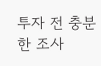투자 전 충분한 조사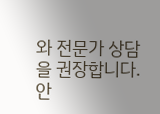와 전문가 상담을 권장합니다.
안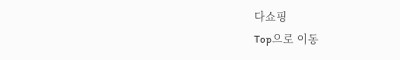다쇼핑
Top으로 이동